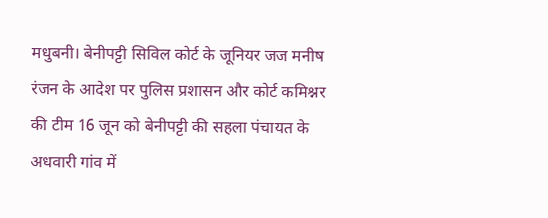मधुबनी। बेनीपट्टी सिविल कोर्ट के जूनियर जज मनीष रंजन के आदेश पर पुलिस प्रशासन और कोर्ट कमिश्नर की टीम 16 जून को बेनीपट्टी की सहला पंचायत के अधवारी गांव में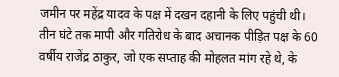जमीन पर महेंद्र यादव के पक्ष में दखन दहानी के लिए पहुंची थी।
तीन घंटे तक मापी और गतिरोध के बाद अचानक पीड़ित पक्ष के 60 वर्षीय राजेंद्र ठाकुर, जो एक सप्ताह की मोहलत मांग रहे थे, के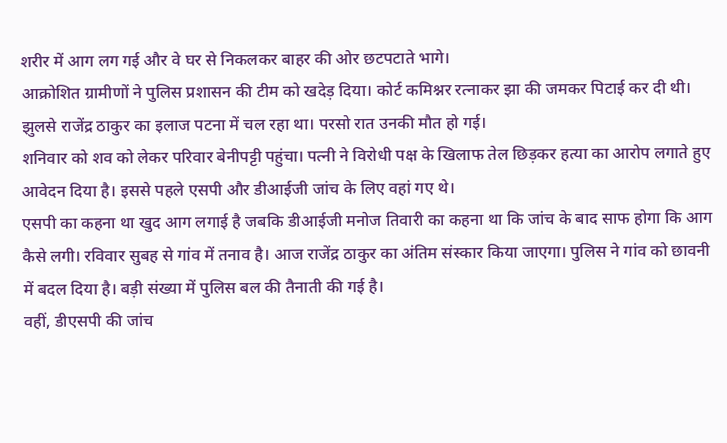शरीर में आग लग गई और वे घर से निकलकर बाहर की ओर छटपटाते भागे।
आक्रोशित ग्रामीणों ने पुलिस प्रशासन की टीम को खदेड़ दिया। कोर्ट कमिश्नर रत्नाकर झा की जमकर पिटाई कर दी थी। झुलसे राजेंद्र ठाकुर का इलाज पटना में चल रहा था। परसो रात उनकी मौत हो गई।
शनिवार को शव को लेकर परिवार बेनीपट्टी पहुंचा। पत्नी ने विरोधी पक्ष के खिलाफ तेल छिड़कर हत्या का आरोप लगाते हुए आवेदन दिया है। इससे पहले एसपी और डीआईजी जांच के लिए वहां गए थे।
एसपी का कहना था खुद आग लगाई है जबकि डीआईजी मनोज तिवारी का कहना था कि जांच के बाद साफ होगा कि आग कैसे लगी। रविवार सुबह से गांव में तनाव है। आज राजेंद्र ठाकुर का अंतिम संस्कार किया जाएगा। पुलिस ने गांव को छावनी में बदल दिया है। बड़ी संख्या में पुलिस बल की तैनाती की गई है।
वहीं, डीएसपी की जांच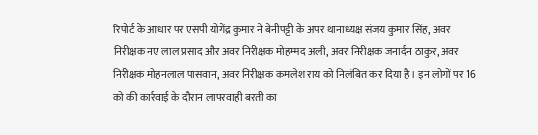रिपोर्ट के आधार पर एसपी योगेंद्र कुमार ने बेनीपट्टी के अपर थानाध्यक्ष संजय कुमार सिंह, अवर निरीक्षक नए लाल प्रसाद और अवर निरीक्षक मोहम्मद अली, अवर निरीक्षक जनार्दन ठाकुर, अवर निरीक्षक मोहनलाल पासवान, अवर निरीक्षक कमलेश राय को निलंबित कर दिया है। इन लोगों पर 16 को की कार्रवाई के दौरान लापरवाही बरती का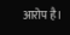आरोप है।